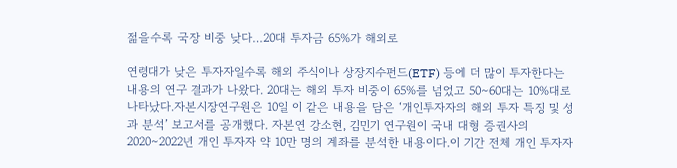젊을수록 국장 비중 낮다…20대 투자금 65%가 해외로

연령대가 낮은 투자자일수록 해외 주식이나 상장지수펀드(ETF) 등에 더 많이 투자한다는 내용의 연구 결과가 나왔다. 20대는 해외 투자 비중이 65%를 넘었고 50∼60대는 10%대로 나타났다.자본시장연구원은 10일 이 같은 내용을 담은 ‘개인투자자의 해외 투자 특징 및 성과 분석’ 보고서를 공개했다. 자본연 강소현, 김민기 연구원이 국내 대형 증권사의 2020∼2022년 개인 투자자 약 10만 명의 계좌를 분석한 내용이다.이 기간 전체 개인 투자자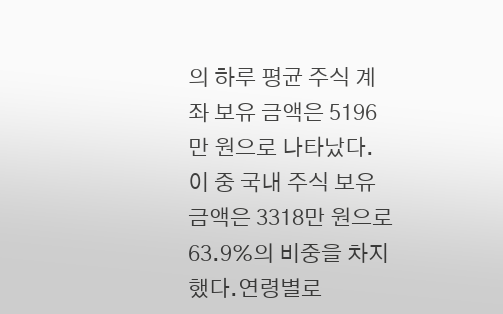의 하루 평균 주식 계좌 보유 금액은 5196만 원으로 나타났다. 이 중 국내 주식 보유 금액은 3318만 원으로 63.9%의 비중을 차지했다.연령별로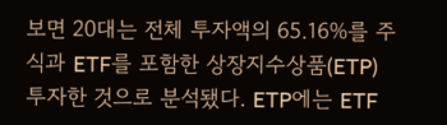보면 20대는 전체 투자액의 65.16%를 주식과 ETF를 포함한 상장지수상품(ETP) 투자한 것으로 분석됐다. ETP에는 ETF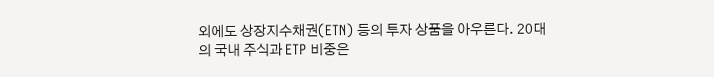외에도 상장지수채권(ETN) 등의 투자 상품을 아우른다. 20대의 국내 주식과 ETP 비중은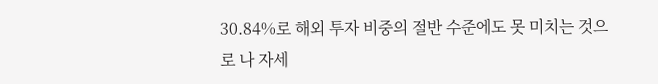30.84%로 해외 투자 비중의 절반 수준에도 못 미치는 것으로 나 자세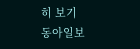히 보기
동아일보